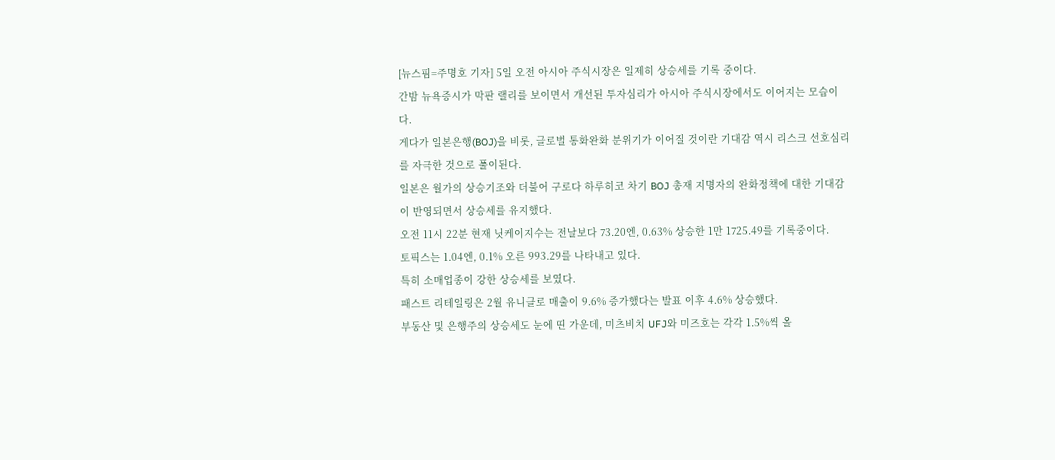[뉴스핌=주명호 기자] 5일 오전 아시아 주식시장은 일제히 상승세를 기록 중이다.
간밤 뉴욕증시가 막판 랠리를 보이면서 개선된 투자심리가 아시아 주식시장에서도 이어지는 모습이다.
게다가 일본은행(BOJ)을 비롯, 글로벌 통화완화 분위기가 이어질 것이란 기대감 역시 리스크 선호심리를 자극한 것으로 풀이된다.
일본은 월가의 상승기조와 더불어 구로다 하루히코 차기 BOJ 총재 지명자의 완화정책에 대한 기대감이 반영되면서 상승세를 유지했다.
오전 11시 22분 현재 닛케이지수는 전날보다 73.20엔, 0.63% 상승한 1만 1725.49를 기록중이다.
토픽스는 1.04엔, 0.1% 오른 993.29를 나타내고 있다.
특히 소매업종이 강한 상승세를 보였다.
패스트 리테일링은 2월 유니클로 매출이 9.6% 증가했다는 발표 이후 4.6% 상승했다.
부동산 및 은행주의 상승세도 눈에 띤 가운데, 미츠비치 UFJ와 미즈호는 각각 1.5%씩 올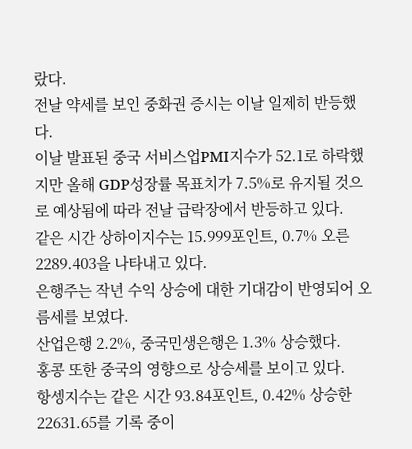랐다.
전날 약세를 보인 중화권 증시는 이날 일제히 반등했다.
이날 발표된 중국 서비스업PMI지수가 52.1로 하락했지만 올해 GDP성장률 목표치가 7.5%로 유지될 것으로 예상됨에 따라 전날 급락장에서 반등하고 있다.
같은 시간 상하이지수는 15.999포인트, 0.7% 오른 2289.403을 나타내고 있다.
은행주는 작년 수익 상승에 대한 기대감이 반영되어 오름세를 보였다.
산업은행 2.2%, 중국민생은행은 1.3% 상승했다.
홍콩 또한 중국의 영향으로 상승세를 보이고 있다.
항셍지수는 같은 시간 93.84포인트, 0.42% 상승한 22631.65를 기록 중이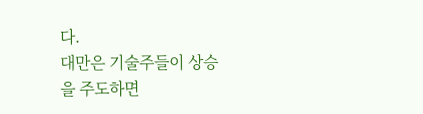다.
대만은 기술주들이 상승을 주도하면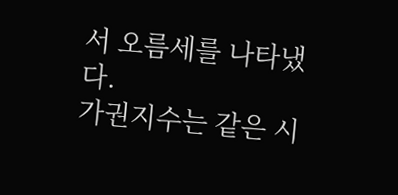서 오름세를 나타냈다.
가권지수는 같은 시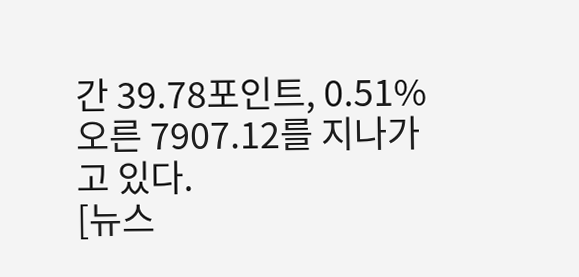간 39.78포인트, 0.51% 오른 7907.12를 지나가고 있다.
[뉴스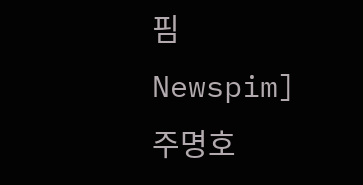핌 Newspim] 주명호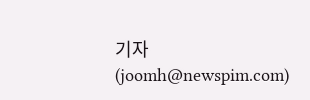기자 (joomh@newspim.com)